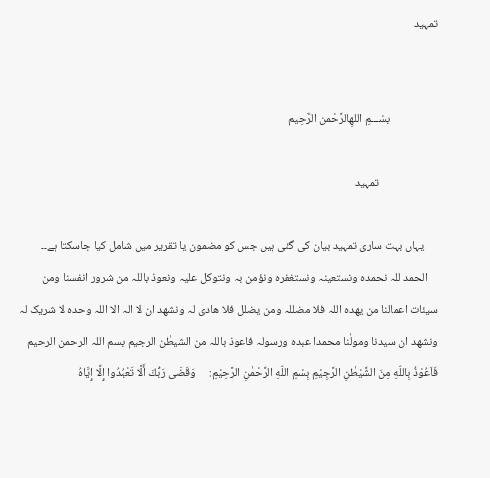تمہید


                  بسْـــمِ اللهِالرَّحْمن الرَّحِيم

                      تمہید

     یہاں بہت ساری تمہید بیان کی گئی ہیں جس کو مضمون یا تقریر میں شامل کیا جاسکتا ہے۔۔
    الحمد للہ نحمدہ ونستعینہ ونستغفرہ ونؤمن بہ ونتوکل علیہ ونعوذ باللہ من شرور انفسنا ومن سیئات اعمالنا من یھدہ اللہ فلا مضللہ ومن یضلل فلا ھادی لہ ونشھد ان لا الہ الا اللہ وحدہ لا شریک لہ ونشھد ان سیدنا ومولٰنا محمدا عبدہ ورسولہ فاعوذ باللہ من الشیطٰن الرجیم بسم اللہ الرحمن الرحیم فَاَعُوْذُ بِاللّهِ مِنَ الشَّيْطٰنِ الرَّجِيْمِ بِسْمِ اللّهِ الرَّحْمٰنِ الرَّحِيْمِ:     وَقَضَى رَبُّكَ أَلَّا تَعْبُدُوا إِلَّا إِيَّاهُ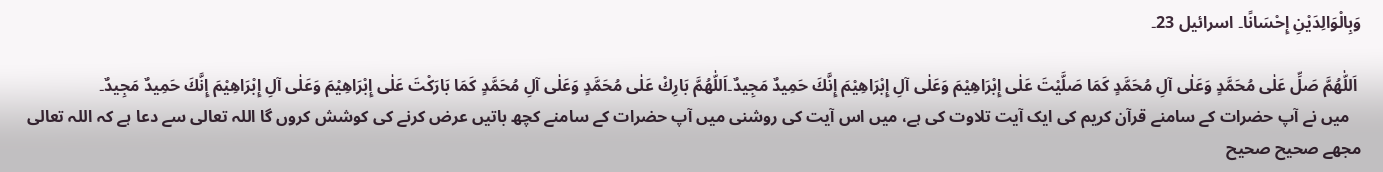وَبِالْوَالِدَيْنِ إِحْسَانًا۔ اسرائیل 23۔

 اَللّٰهُمَّ صَلِّ عَلٰى مُحَمَّدٍ وَعَلٰى آلِ مُحَمَّدٍ كَمَا صَلَّيْتَ عَلٰى إِبْرَاهِيْمَ وَعَلٰى آلِ إِبْرَاهِيْمَ إِنَّكَ حَمِيدٌ مَجِيدٌ۔اَللّٰهُمَّ بَارِكْ عَلٰى مُحَمَّدٍ وَعَلٰى آلِ مُحَمَّدٍ كَمَا بَارَكْتَ عَلٰى إِبْرَاهِيْمَ وَعَلٰى آلِ إِبْرَاهِيْمَ إِنَّكَ حَمِيدٌ مَجِيدٌ۔
   میں نے آپ حضرات کے سامنے قرآن کریم کی ایک آیت تلاوت کی ہے، میں اس آیت کی روشنی میں آپ حضرات کے سامنے کچھ باتیں عرض کرنے کی کوشش کروں گا اللہ تعالی سے دعا ہے کہ اللہ تعالی مجھے صحیح صحیح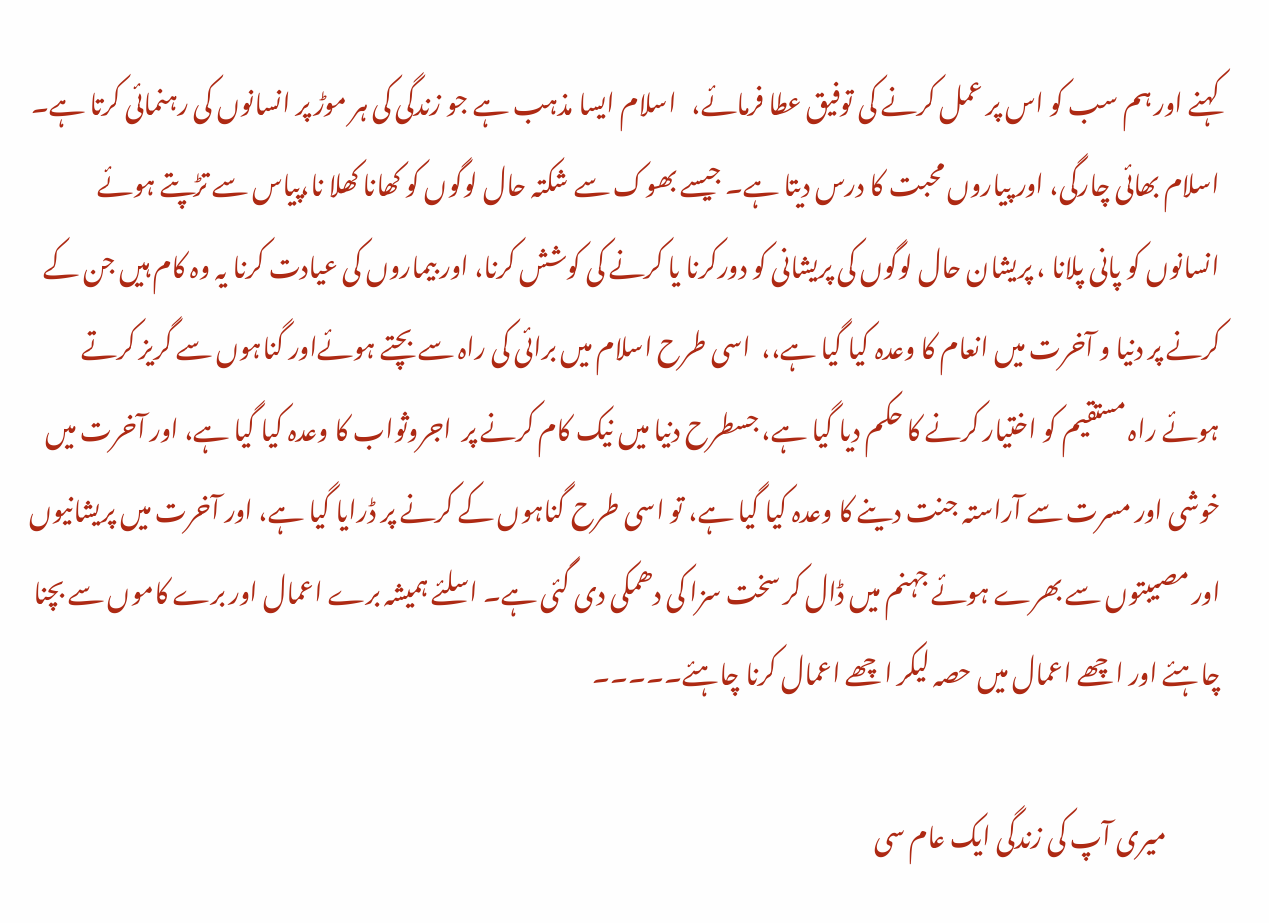کہنے اور ہم سب کو اس پر عمل کرنے کی توفیق عطا فرمائے،   اسلام ایسا مذہب ہے جو زندگی کی ہر موڑ پر انسانوں کی رہنمائی کرتا ہے۔ اسلام بھائی چارگی، اور پیاروں محبت کا درس دیتا ہے۔ جیسے بھوک سے شکتہ حال لوگوں کو کھانا کھلا نا،پیاس سے تڑپتے ہوئے انسانوں کو پانی پلانا ، پریشان حال لوگوں کی پریشانی کو دورکرنا یا کرنے کی کوشش کرنا، اور بیماروں کی عیادت کرنا یہ وہ کام ہیں جن کے کرنے پر دنیا و آخرت میں انعام کا وعدہ کیا گیا ہے،،  اسی طرح اسلام میں برائی کی راہ سے بچتے ہوئےاور گناہوں سے گریز کرتے ہوئے راہ مستقیم کو اختیار کرنے کا حکم دیا گیا ہے، جسطرح دنیا میں نیک کام کرنے پر  اجروثواب کا وعدہ کیا گیا ہے، اور آخرت میں   خوشی اور مسرت سے آراستہ جنت دینے کا وعدہ کیا گیا ہے، تو اسی طرح گناہوں کے کرنے پر ڈرایا گیا ہے، اور آخرت میں پریشانیوں اور مصیبتوں سے بھرے ہوئے جہنم میں ڈال کر سخت سزا کی دھمکی دی گئی ہے۔ اسلئے ہمیشہ برے اعمال اور برے کاموں سے بچنا چاہئے اور اچھے اعمال میں حصہ لیکر اچھے اعمال کرنا چاہئے۔۔۔۔۔

           میری آپ کی زندگی ایک عام سی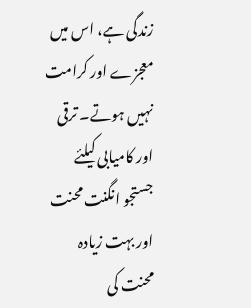زندگی ہے، اس میں معجزے اور کرامت نہیں ہوتے۔ ترقی اور کامیابی کیلئے جستجو انگنت محنت اور بہت زیادہ محنت کی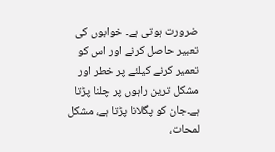ضرورت ہوتی ہے۔ خوابوں کی تعبیر حاصل کرنے اور اس کو تعمیر کرنے کیلئے پر خطر اور مشکل ترین راہوں پر چلنا پڑتا ہے۔جان کو پگلانا پڑتا ہے، مشکل لمحات،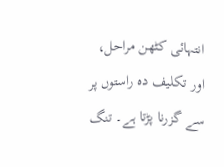انتہائی کٹھن مراحل، اور تکلیف دہ راستوں پر سے گزرنا پڑتا ہے۔ تنگ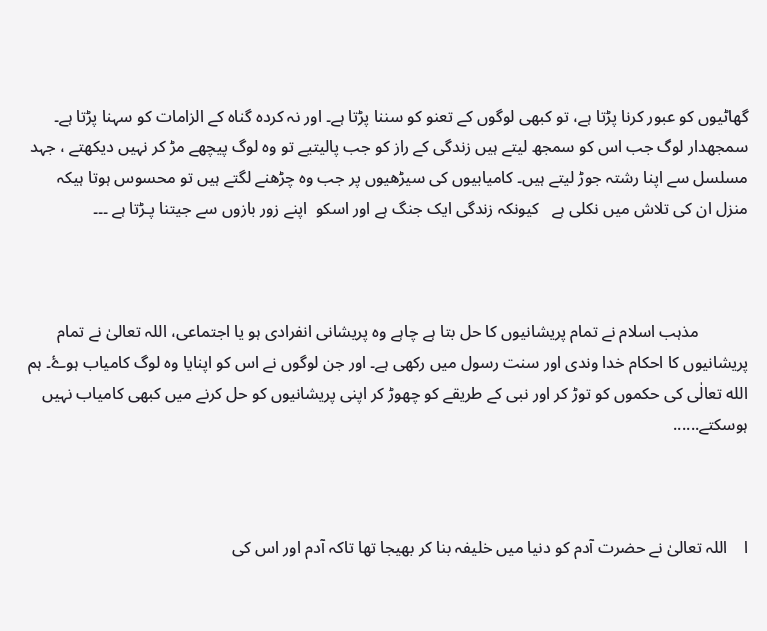گھاٹیوں کو عبور کرنا پڑتا ہے، تو کبھی لوگوں کے تعنو کو سننا پڑتا ہے۔ اور نہ کردہ گناہ کے الزامات کو سہنا پڑتا ہے۔ سمجھدار لوگ جب اس کو سمجھ لیتے ہیں زندگی کے راز کو جب پالیتیے تو وہ لوگ پیچھے مڑ کر نہیں دیکھتے ، جہد مسلسل سے اپنا رشتہ جوڑ لیتے ہیں۔ کامیابیوں کی سیڑھیوں پر جب وہ چڑھنے لگتے ہیں تو محسوس ہوتا ہیکہ  منزل ان کی تلاش میں نکلی ہے   کیونکہ زندگی ایک جنگ ہے اور اسکو  اپنے زور بازوں سے جیتنا پـڑتا ہے ۔۔۔



            مذہب اسلام نے تمام پریشانیوں کا حل بتا ہے چاہے وہ پریشانی انفرادی ہو یا اجتماعی، اللہ تعالیٰ نے تمام پریشانیوں کا احکام خدا وندی اور سنت رسول میں رکھی ہے۔ اور جن لوگوں نے اس کو اپنایا وہ لوگ کامیاب ہوۓ۔ ہم الله تعالٰی کی حکموں کو توڑ کر اور نبی کے طریقے کو چھوڑ کر اپنی پریشانیوں کو حل کرنے میں کبھی کامیاب نہیں ہوسکتے......



ا    اللہ تعالیٰ نے حضرت آدم کو دنیا میں خلیفہ بنا کر بھیجا تھا تاکہ آدم اور اس کی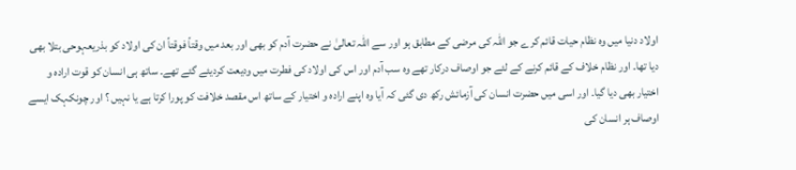اولاد دنیا میں وہ نظام حیات قائم کرے جو اللہ کی مرضی کے مطابق ہو اور سے اللہ تعالیٰ نے حضرت آدم کو بھی اور بعد میں وقتاً فوقتاً ان کی اولاد کو بذریعہوحی بتلا بھی دیا تھا۔ اور نظام خلاف کے قائم کرنے کے لئے جو اوصاف درکار تھے وہ سب آدم اور اس کی اولاد کی فطرت میں ودیعت کردیئے گئے تھے۔ ساتھ ہی انسان کو قوت ارادہ و اختیار بھی دیا گیا۔ اور اسی میں حضرت انسان کی آزمائش رکھ دی گئی کہ آیا وہ اپنے ارادہ و اختیار کے ساتھ اس مقصد خلافت کو پورا کرتا ہے یا نہیں ؟ اور چونکہک ایسے اوصاف ہر انسان کی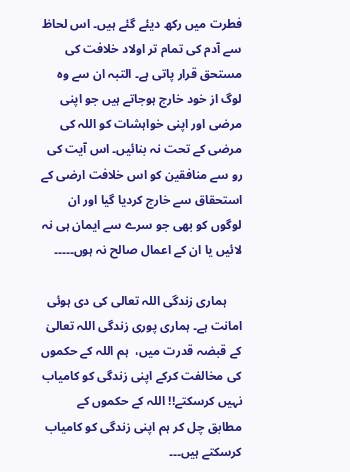فطرت میں رکھ دیئے گئے ہیں۔ اس لحاظ سے آدم کی تمام تر اولاد خلافت کی مستحق قرار پاتی ہے۔ التبہ ان سے وہ لوگ از خود خارج ہوجاتے ہیں جو اپنی مرضی اور اپنی خواہشات کو اللہ کی مرضی کے تحت نہ بنائیں۔ اس آیت کی رو سے منافقین کو اس خلافت ارضی کے استحقاق سے خارج کردیا گیا اور ان لوگوں کو بھی جو سرے سے ایمان ہی نہ لائیں یا ان کے اعمال صالح نہ ہوں۔۔۔۔۔

     ہماری زندگی اللہ تعالی کی دی ہوئی امانت ہے۔ ہماری پوری زندگی اللہ تعالیٰ کے قبضہ قدرت میں،  ہم اللہ کے حکموں کی مخالفت کرکے اپنی زندگی کو کامیاب نہیں کرسکتے!! اللہ کے حکموں کے مطابق چل کر ہم اپنی زندگی کو کامیاب کرسکتے ہیں۔۔۔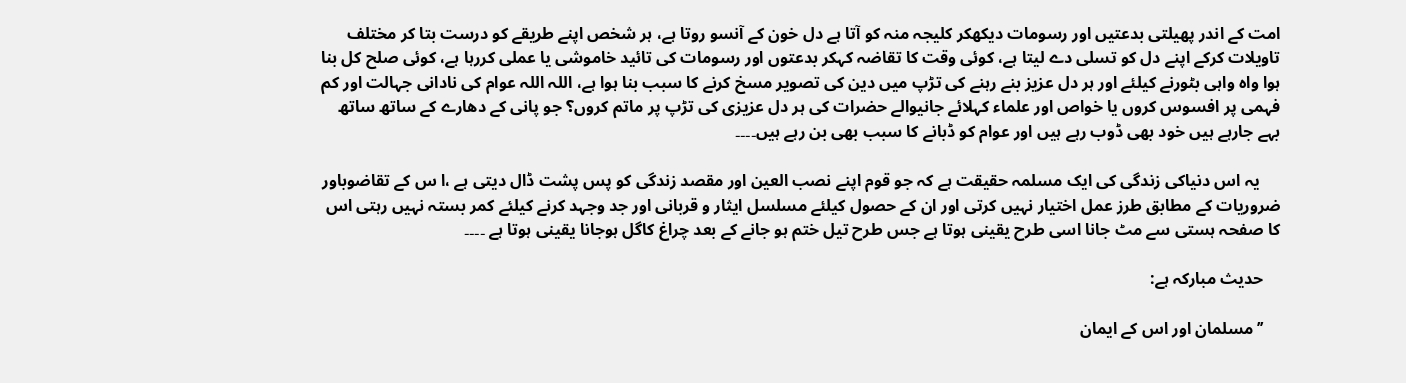امت کے اندر پھیلتی بدعتیں اور رسومات دیکھکر کلیجہ منہ کو آتا ہے دل خون کے آنسو روتا ہے، ہر شخص اپنے طریقے کو درست بتا کر مختلف تاویلات کرکے اپنے دل کو تسلی دے لیتا ہے، کوئی وقت کا تقاضہ کہکر بدعتوں اور رسومات کی تائید خاموشی یا عملی کررہا ہے، کوئی صلح کل بنا ہوا واہ واہی بٹورنے کیلئے اور ہر دل عزیز بنے رہنے کی تڑپ میں دین کی تصویر مسخ کرنے کا سبب بنا ہوا ہے، اللہ اللہ عوام کی نادانی جہالت اور کم فہمی پر افسوس کروں یا خواص اور علماء کہلائے جانیوالے حضرات کی ہر دل عزیزی کی تڑپ پر ماتم کروں؟ جو پانی کے دھارے کے ساتھ ساتھ بہے جارہے ہیں خود بھی ڈوب رہے ہیں اور عوام کو ڈبانے کا سبب بھی بن رہے ہیں۔۔۔۔

     یہ اس دنیاکی زندگی کی ایک مسلمہ حقیقت ہے کہ جو قوم اپنے نصب العین اور مقصد زندگی کو پس پشت ڈال دیتی ہے ،ا س کے تقاضوباور ضروریات کے مطابق طرز عمل اختیار نہیں کرتی اور ان کے حصول کیلئے مسلسل ایثار و قربانی اور جد وجہد کرنے کیلئے کمر بستہ نہیں رہتی اس کا صفحہ ہستی سے مٹ جانا اسی طرح یقینی ہوتا ہے جس طرح تیل ختم ہو جانے کے بعد چراغ کاگل ہوجانا یقینی ہوتا ہے ۔۔۔۔

    حدیث مبارکہ ہے:

    ’’مسلمان اور اس کے ایمان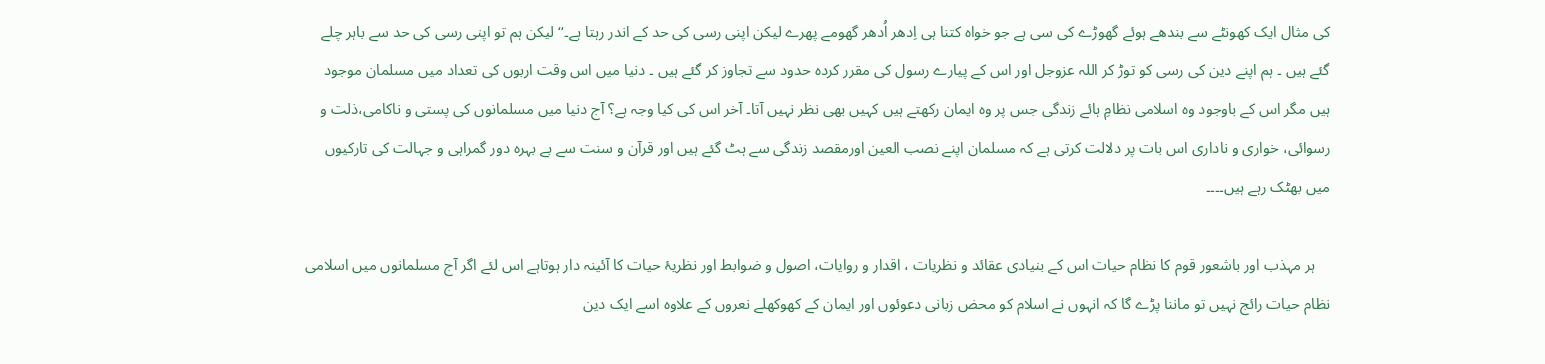کی مثال ایک کھونٹے سے بندھے ہوئے گھوڑے کی سی ہے جو خواہ کتنا ہی اِدھر اُدھر گھومے پھرے لیکن اپنی رسی کی حد کے اندر رہتا ہے۔‘‘ لیکن ہم تو اپنی رسی کی حد سے باہر چلے گئے ہیں ۔ ہم اپنے دین کی رسی کو توڑ کر اللہ عزوجل اور اس کے پیارے رسول کی مقرر کردہ حدود سے تجاوز کر گئے ہیں ۔ دنیا میں اس وقت اربوں کی تعداد میں مسلمان موجود ہیں مگر اس کے باوجود وہ اسلامی نظامِ ہائے زندگی جس پر وہ ایمان رکھتے ہیں کہیں بھی نظر نہیں آتا۔ آخر اس کی کیا وجہ ہے؟ آج دنیا میں مسلمانوں کی پستی و ناکامی،ذلت و رسوائی، خواری و ناداری اس بات پر دلالت کرتی ہے کہ مسلمان اپنے نصب العین اورمقصد زندگی سے ہٹ گئے ہیں اور قرآن و سنت سے بے بہرہ دور گمراہی و جہالت کی تارکیوں میں بھٹک رہے ہیں۔۔۔۔

    ہر مہذب اور باشعور قوم کا نظام حیات اس کے بنیادی عقائد و نظریات ، اقدار و روایات، اصول و ضوابط اور نظریۂ حیات کا آئینہ دار ہوتاہے اس لئے اگر آج مسلمانوں میں اسلامی نظام حیات رائج نہیں تو ماننا پڑے گا کہ انہوں نے اسلام کو محض زبانی دعوئوں اور ایمان کے کھوکھلے نعروں کے علاوہ اسے ایک دین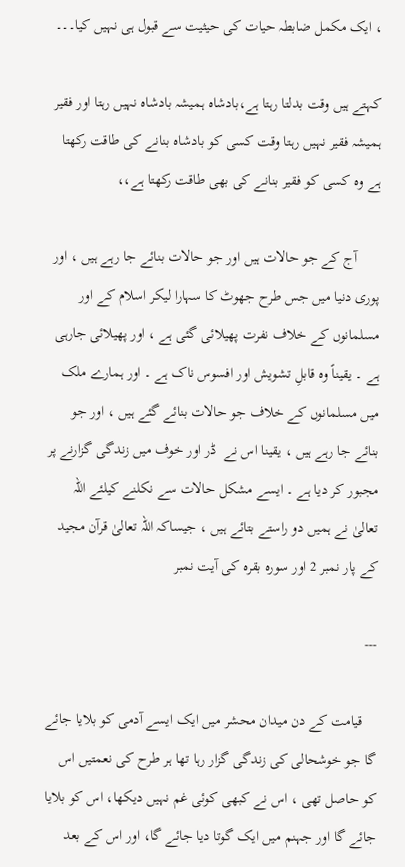، ایک مکمل ضابطہ حیات کی حیثیت سے قبول ہی نہیں کیا۔۔۔

کہتے ہیں وقت بدلتا رہتا ہے،بادشاہ ہمیشہ بادشاہ نہیں رہتا اور فقیر ہمیشہ فقیر نہیں رہتا وقت کسی کو بادشاہ بنانے کی طاقت رکھتا ہے وہ کسی کو فقیر بنانے کی بھی طاقت رکھتا ہے،،

      آج کے جو حالات ہیں اور جو حالات بنائے جا رہے ہیں ، اور پوری دنیا میں جس طرح جھوٹ کا سہارا لیکر اسلام کے اور مسلمانوں کے خلاف نفرت پھیلائی گئی ہے ، اور پھیلائی جارہی ہے ۔ یقیناً وہ قابلِ تشویش اور افسوس ناک ہے ۔ اور ہمارے ملک میں مسلمانوں کے خلاف جو حالات بنائے گئے ہیں ، اور جو بنائے جا رہے ہیں ، یقینا اس نے  ڈر اور خوف میں زندگی گزارنے پر مجبور کر دیا ہے ۔ ایسے مشکل حالات سے نکلنے کیلئے اللہ تعالیٰ نے ہمیں دو راستے بتائے ہیں ، جیساکہ اللہ تعالیٰ قرآن مجید کے پار نمبر 2 اور سورہ بقرہ کی آیت نمبر

---

    قیامت کے دن میدان محشر میں ایک ایسے آدمی کو بلایا جائے گا جو خوشحالی کی زندگی گزار رہا تھا ہر طرح کی نعمتیں اس کو حاصل تھی ، اس نے کبھی کوئی غم نہیں دیکھا، اس کو بلایا جائے گا اور جہنم میں ایک گوتا دیا جائے گا، اور اس کے بعد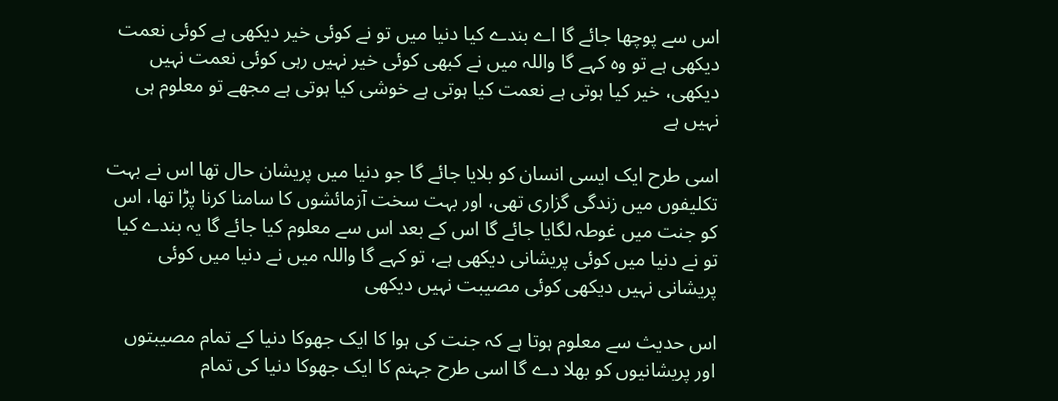اس سے پوچھا جائے گا اے بندے کیا دنیا میں تو نے کوئی خیر دیکھی ہے کوئی نعمت دیکھی ہے تو وہ کہے گا واللہ میں نے کبھی کوئی خیر نہیں رہی کوئی نعمت نہیں دیکھی، خیر کیا ہوتی ہے نعمت کیا ہوتی ہے خوشی کیا ہوتی ہے مجھے تو معلوم ہی نہیں ہے

اسی طرح ایک ایسی انسان کو بلایا جائے گا جو دنیا میں پریشان حال تھا اس نے بہت تکلیفوں میں زندگی گزاری تھی، اور بہت سخت آزمائشوں کا سامنا کرنا پڑا تھا، اس کو جنت میں غوطہ لگایا جائے گا اس کے بعد اس سے معلوم کیا جائے گا یہ بندے کیا تو نے دنیا میں کوئی پریشانی دیکھی ہے، تو کہے گا واللہ میں نے دنیا میں کوئی پریشانی نہیں دیکھی کوئی مصیبت نہیں دیکھی

اس حدیث سے معلوم ہوتا ہے کہ جنت کی ہوا کا ایک جھوکا دنیا کے تمام مصیبتوں اور پریشانیوں کو بھلا دے گا اسی طرح جہنم کا ایک جھوکا دنیا کی تمام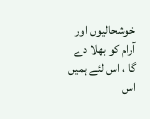خوشحالیوں اور آرام کو بھلا دے گا ، اس لئے ہمیں اس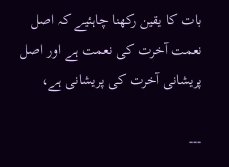بات کا یقین رکھنا چاہئیے کہ اصل نعمت آخرت کی نعمت ہے اور اصل پریشانی آخرت کی پریشانی ہے،

---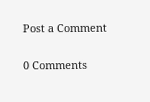Post a Comment

0 Comments